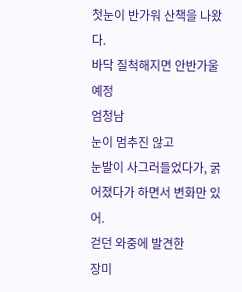첫눈이 반가워 산책을 나왔다.
바닥 질척해지면 안반가울 예정
엄청남
눈이 멈추진 않고
눈발이 사그러들었다가, 굵어졌다가 하면서 변화만 있어.
걷던 와중에 발견한
장미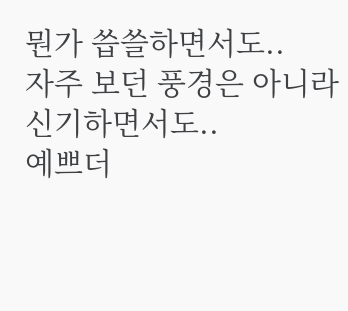뭔가 씁쓸하면서도..
자주 보던 풍경은 아니라 신기하면서도..
예쁘더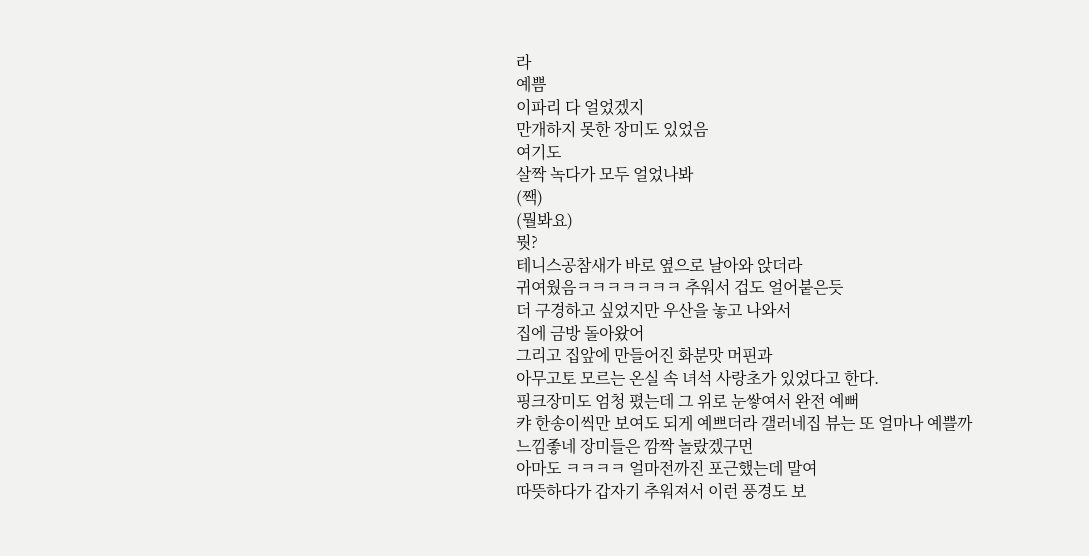라
예쁨
이파리 다 얼었겠지
만개하지 못한 장미도 있었음
여기도
살짝 녹다가 모두 얼었나봐
(짹)
(뭘봐요)
뭣?
테니스공참새가 바로 옆으로 날아와 앉더라
귀여웠음ㅋㅋㅋㅋㅋㅋㅋ 추워서 겁도 얼어붙은듯
더 구경하고 싶었지만 우산을 놓고 나와서
집에 금방 돌아왔어
그리고 집앞에 만들어진 화분맛 머핀과
아무고토 모르는 온실 속 녀석 사랑초가 있었다고 한다.
핑크장미도 엄청 폈는데 그 위로 눈쌓여서 완전 예뻐
캬 한송이씩만 보여도 되게 예쁘더라 갤러네집 뷰는 또 얼마나 예쁠까
느낌좋네 장미들은 깜짝 놀랐겠구먼
아마도 ㅋㅋㅋㅋ 얼마전까진 포근했는데 말여
따뜻하다가 갑자기 추워져서 이런 풍경도 보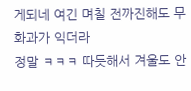게되네 여긴 며칠 전까진해도 무화과가 익더라
정말 ㅋㅋㅋ 따듯해서 겨울도 안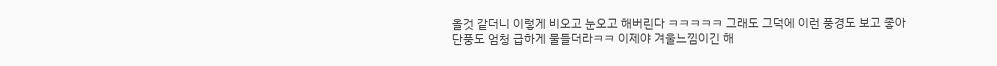올것 같더니 이렇게 비오고 눈오고 해버린다 ㅋㅋㅋㅋㅋ 그래도 그덕에 이런 풍경도 보고 좋아
단풍도 엄청 급하게 물들더라ㅋㅋ 이제야 겨울느낌이긴 해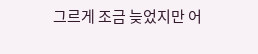그르게 조금 늦었지만 어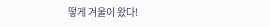떻게 겨울이 왔다!